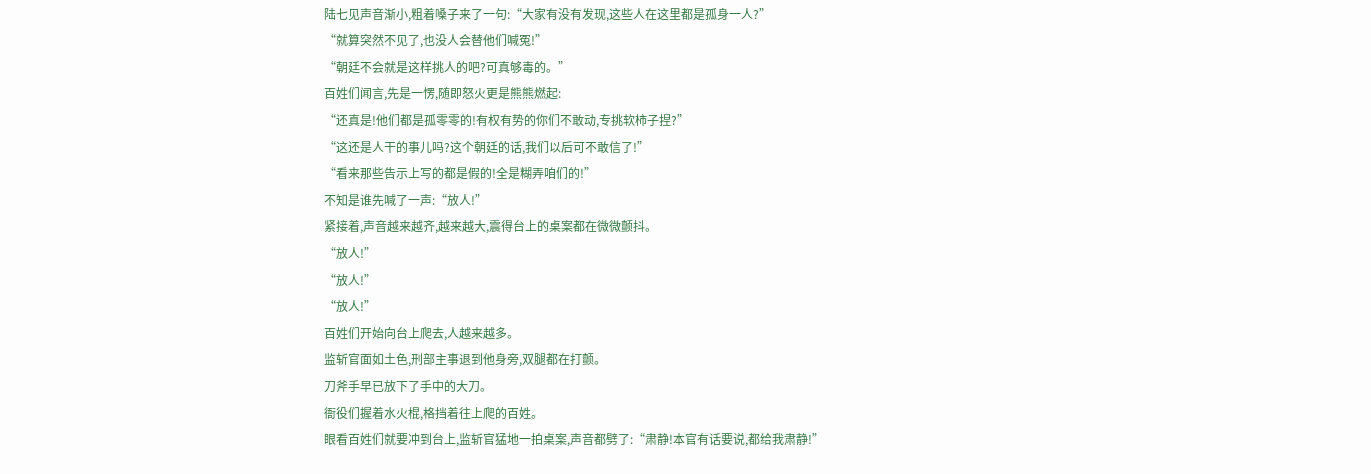陆七见声音渐小,粗着嗓子来了一句:“大家有没有发现,这些人在这里都是孤身一人?”
“就算突然不见了,也没人会替他们喊冤!”
“朝廷不会就是这样挑人的吧?可真够毒的。”
百姓们闻言,先是一愣,随即怒火更是熊熊燃起:
“还真是!他们都是孤零零的!有权有势的你们不敢动,专挑软柿子捏?”
“这还是人干的事儿吗?这个朝廷的话,我们以后可不敢信了!”
“看来那些告示上写的都是假的!全是糊弄咱们的!”
不知是谁先喊了一声:“放人!”
紧接着,声音越来越齐,越来越大,震得台上的桌案都在微微颤抖。
“放人!”
“放人!”
“放人!”
百姓们开始向台上爬去,人越来越多。
监斩官面如土色,刑部主事退到他身旁,双腿都在打颤。
刀斧手早已放下了手中的大刀。
衙役们握着水火棍,格挡着往上爬的百姓。
眼看百姓们就要冲到台上,监斩官猛地一拍桌案,声音都劈了:“肃静!本官有话要说,都给我肃静!”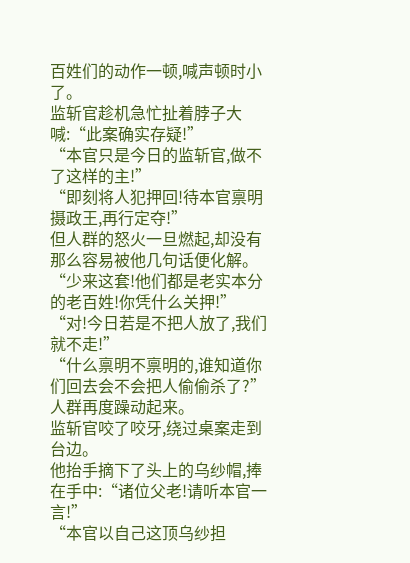百姓们的动作一顿,喊声顿时小了。
监斩官趁机急忙扯着脖子大喊:“此案确实存疑!”
“本官只是今日的监斩官,做不了这样的主!”
“即刻将人犯押回!待本官禀明摄政王,再行定夺!”
但人群的怒火一旦燃起,却没有那么容易被他几句话便化解。
“少来这套!他们都是老实本分的老百姓!你凭什么关押!”
“对!今日若是不把人放了,我们就不走!”
“什么禀明不禀明的,谁知道你们回去会不会把人偷偷杀了?”
人群再度躁动起来。
监斩官咬了咬牙,绕过桌案走到台边。
他抬手摘下了头上的乌纱帽,捧在手中:“诸位父老!请听本官一言!”
“本官以自己这顶乌纱担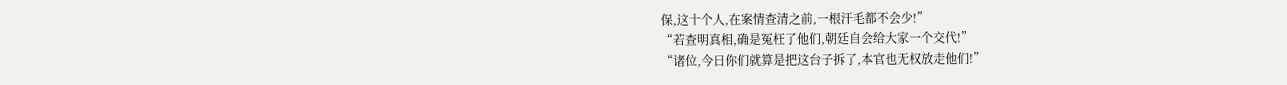保,这十个人,在案情查清之前,一根汗毛都不会少!”
“若查明真相,确是冤枉了他们,朝廷自会给大家一个交代!”
“诸位,今日你们就算是把这台子拆了,本官也无权放走他们!”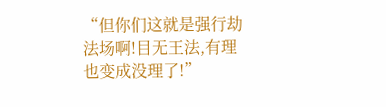“但你们这就是强行劫法场啊!目无王法,有理也变成没理了!”